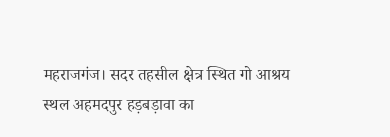महराजगंज। सदर तहसील क्षेत्र स्थित गो आश्रय स्थल अहमदपुर हड़बड़ावा का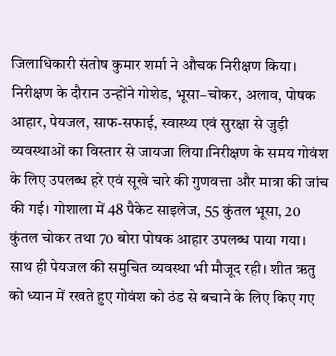जिलाधिकारी संतोष कुमार शर्मा ने औचक निरीक्षण किया। निरीक्षण के दौरान उन्होंने गोशेड, भूसा–चोकर, अलाव, पोषक आहार, पेयजल, साफ-सफाई, स्वास्थ्य एवं सुरक्षा से जुड़ी व्यवस्थाओं का विस्तार से जायजा लिया।निरीक्षण के समय गोवंश के लिए उपलब्ध हरे एवं सूखे चारे की गुणवत्ता और मात्रा की जांच की गई। गोशाला में 48 पैकेट साइलेज, 55 कुंतल भूसा, 20 कुंतल चोकर तथा 70 बोरा पोषक आहार उपलब्ध पाया गया। साथ ही पेयजल की समुचित व्यवस्था भी मौजूद रही। शीत ऋतु को ध्यान में रखते हुए गोवंश को ठंड से बचाने के लिए किए गए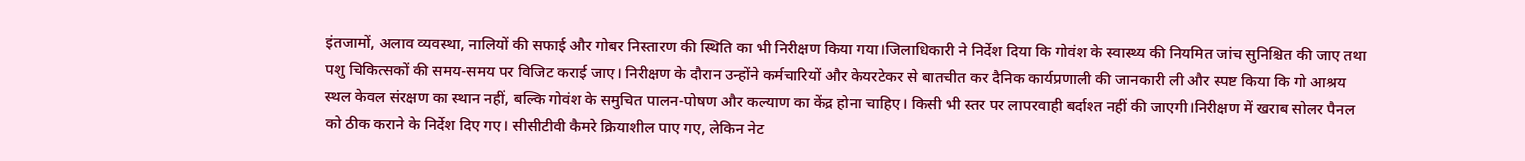इंतजामों, अलाव व्यवस्था, नालियों की सफाई और गोबर निस्तारण की स्थिति का भी निरीक्षण किया गया।जिलाधिकारी ने निर्देश दिया कि गोवंश के स्वास्थ्य की नियमित जांच सुनिश्चित की जाए तथा पशु चिकित्सकों की समय-समय पर विजिट कराई जाए। निरीक्षण के दौरान उन्होंने कर्मचारियों और केयरटेकर से बातचीत कर दैनिक कार्यप्रणाली की जानकारी ली और स्पष्ट किया कि गो आश्रय स्थल केवल संरक्षण का स्थान नहीं, बल्कि गोवंश के समुचित पालन-पोषण और कल्याण का केंद्र होना चाहिए। किसी भी स्तर पर लापरवाही बर्दाश्त नहीं की जाएगी।निरीक्षण में खराब सोलर पैनल को ठीक कराने के निर्देश दिए गए। सीसीटीवी कैमरे क्रियाशील पाए गए, लेकिन नेट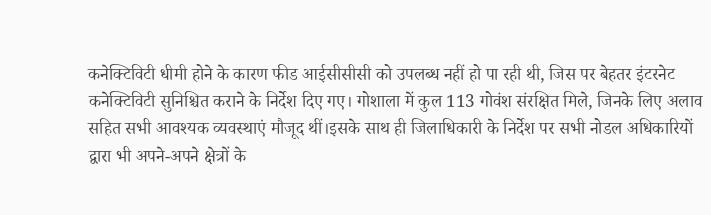कनेक्टिविटी धीमी होने के कारण फीड आईसीसीसी को उपलब्ध नहीं हो पा रही थी, जिस पर बेहतर इंटरनेट कनेक्टिविटी सुनिश्चित कराने के निर्देश दिए गए। गोशाला में कुल 113 गोवंश संरक्षित मिले, जिनके लिए अलाव सहित सभी आवश्यक व्यवस्थाएं मौजूद थीं।इसके साथ ही जिलाधिकारी के निर्देश पर सभी नोडल अधिकारियों द्वारा भी अपने-अपने क्षेत्रों के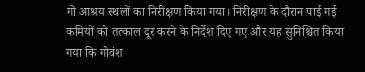गो आश्रय स्थलों का निरीक्षण किया गया। निरीक्षण के दौरान पाई गई कमियों को तत्काल दूर करने के निर्देश दिए गए और यह सुनिश्चित किया गया कि गोवंश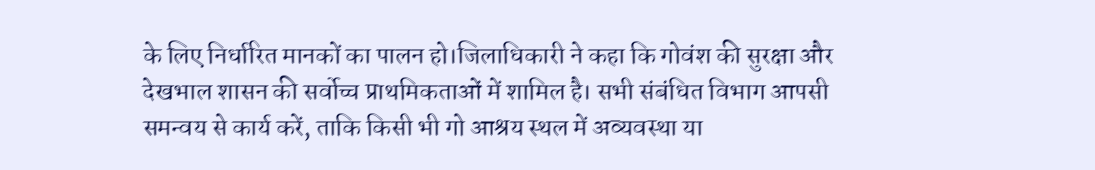के लिए निर्धारित मानकों का पालन हो।जिलाधिकारी ने कहा कि गोवंश की सुरक्षा और देखभाल शासन की सर्वोच्च प्राथमिकताओं में शामिल है। सभी संबंधित विभाग आपसी समन्वय से कार्य करें, ताकि किसी भी गो आश्रय स्थल में अव्यवस्था या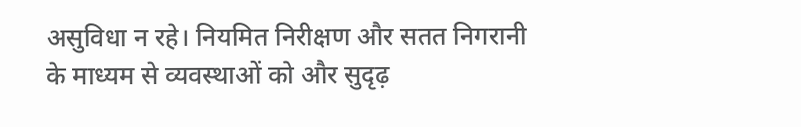असुविधा न रहे। नियमित निरीक्षण और सतत निगरानी के माध्यम से व्यवस्थाओं को और सुदृढ़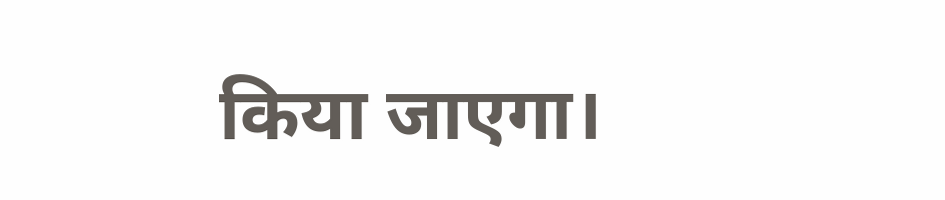किया जाएगा।